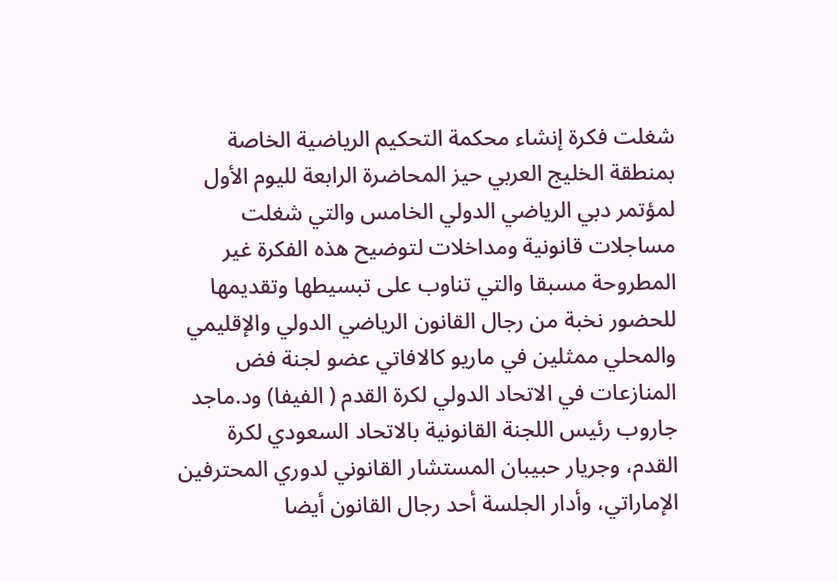شغلت فكرة إنشاء محكمة التحكيم الرياضية الخاصة بمنطقة الخليج العربي حيز المحاضرة الرابعة لليوم الأول لمؤتمر دبي الرياضي الدولي الخامس والتي شغلت مساجلات قانونية ومداخلات لتوضيح هذه الفكرة غير المطروحة مسبقا والتي تناوب على تبسيطها وتقديمها للحضور نخبة من رجال القانون الرياضي الدولي والإقليمي والمحلي ممثلين في ماريو كالافاتي عضو لجنة فض المنازعات في الاتحاد الدولي لكرة القدم ( الفيفا) ود.ماجد جاروب رئيس اللجنة القانونية بالاتحاد السعودي لكرة القدم، وجريار حبيبان المستشار القانوني لدوري المحترفين الإماراتي، وأدار الجلسة أحد رجال القانون أيضا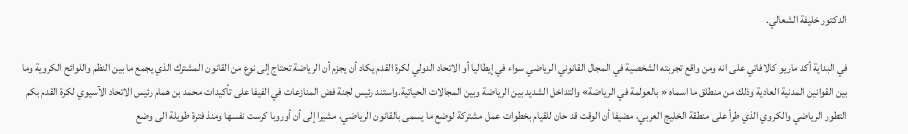الدكتور خليفة الشعالي.

في البداية أكد ماريو كالافاتي على انه ومن واقع تجربته الشخصية في المجال القانوني الرياضي سواء في إيطاليا أو الاتحاد الدولي لكرة القدم يكاد أن يجزم أن الرياضة تحتاج إلى نوع من القانون المشترك الذي يجمع ما بين النظم واللوائح الكروية وما بين القوانين المدنية العادية وذلك من منطلق ما اسماه « بالعولمة في الرياضة» والتداخل الشديد بين الرياضة وبين المجالات الحياتية.واستند رئيس لجنة فض المنازعات في الفيفا على تأكيدات محمد بن همام رئيس الاتحاد الآسيوي لكرة القدم بكم التطور الرياضي والكروي الذي طرأ على منطقة الخليج العربي، مضيفا أن الوقت قد حان للقيام بخطوات عمل مشتركة لوضع ما يسمى بالقانون الرياضي، مشيرا إلى أن أوروبا كرست نفسها ومنذ فترة طويلة الى وضع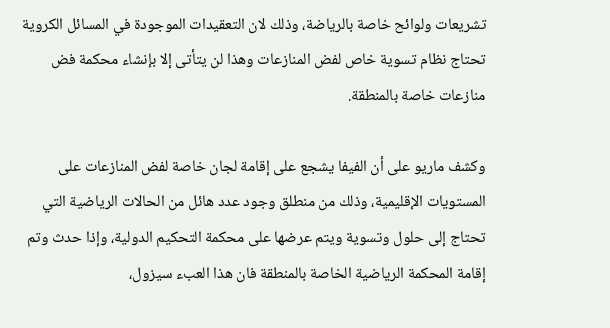تشريعات ولوائح خاصة بالرياضة، وذلك لان التعقيدات الموجودة في المسائل الكروية تحتاج نظام تسوية خاص لفض المنازعات وهذا لن يتأتى إلا بإنشاء محكمة فض منازعات خاصة بالمنطقة.

وكشف ماريو على أن الفيفا يشجع على إقامة لجان خاصة لفض المنازعات على المستويات الإقليمية، وذلك من منطلق وجود عدد هائل من الحالات الرياضية التي تحتاج إلى حلول وتسوية ويتم عرضها على محكمة التحكيم الدولية، وإذا حدث وتم إقامة المحكمة الرياضية الخاصة بالمنطقة فان هذا العبء سيزول،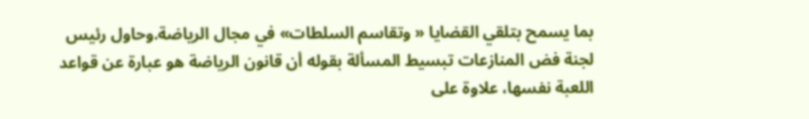بما يسمح بتلقي القضايا « وتقاسم السلطات» في مجال الرياضة.وحاول رئيس لجنة فض المنازعات تبسيط المسألة بقوله أن قانون الرياضة هو عبارة عن قواعد اللعبة نفسها، علاوة على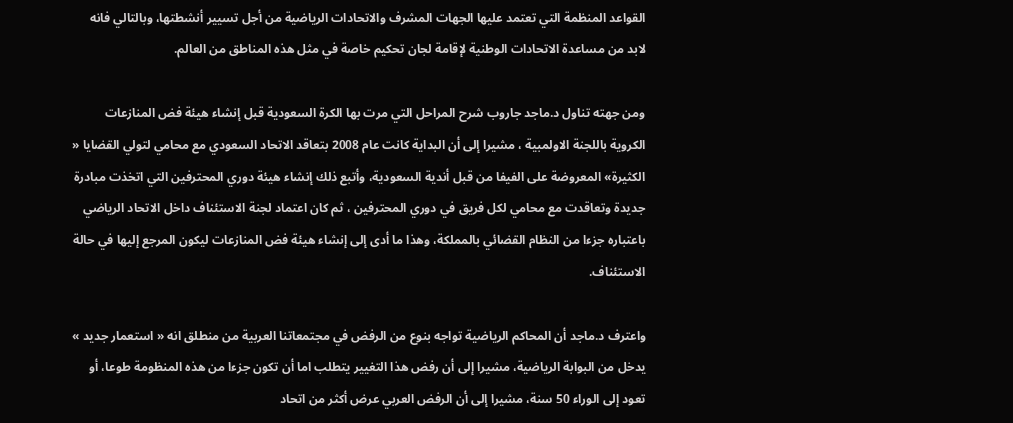القواعد المنظمة التي تعتمد عليها الجهات المشرف والاتحادات الرياضية من أجل تسيير أنشطتها، وبالتالي فانه لابد من مساعدة الاتحادات الوطنية لإقامة لجان تحكيم خاصة في مثل هذه المناطق من العالم.

ومن جهته تناول د.ماجد جاروب شرح المراحل التي مرت بها الكرة السعودية قبل إنشاء هيئة فض المنازعات الكروية باللجنة الاولمبية ، مشيرا إلى أن البداية كانت عام 2008 بتعاقد الاتحاد السعودي مع محامي لتولي القضايا « الكثيرة» المعروضة على الفيفا من قبل أندية السعودية، وأتبع ذلك إنشاء هيئة دوري المحترفين التي اتخذت مبادرة جديدة وتعاقدت مع محامي لكل فريق في دوري المحترفين ، ثم كان اعتماد لجنة الاستئناف داخل الاتحاد الرياضي باعتباره جزءا من النظام القضائي بالمملكة، وهذا ما أدى إلى إنشاء هيئة فض المنازعات ليكون المرجع إليها في حالة الاستئناف.

واعترف د.ماجد أن المحاكم الرياضية تواجه بنوع من الرفض في مجتمعاتنا العربية من منطلق انه « استعمار جديد » يدخل من البوابة الرياضية، مشيرا إلى أن رفض هذا التغيير يتطلب اما أن تكون جزءا من هذه المنظومة طوعا، أو تعود إلى الوراء 50 سنة، مشيرا إلى أن الرفض العربي عرض أكثر من اتحاد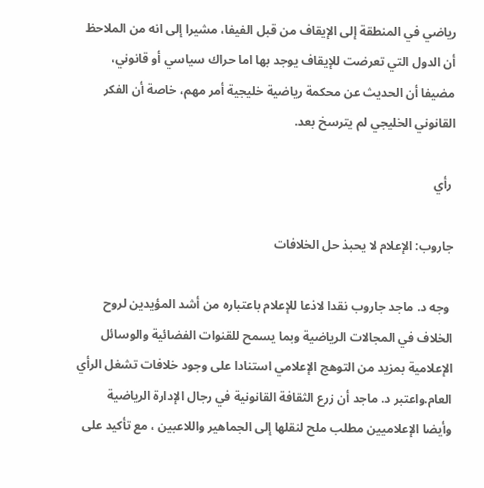رياضي في المنطقة إلى الإيقاف من قبل الفيفا، مشيرا إلى انه من الملاحظ أن الدول التي تعرضت للإيقاف يوجد بها اما حراك سياسي أو قانوني، مضيفا أن الحديث عن محكمة رياضية خليجية أمر مهم، خاصة أن الفكر القانوني الخليجي لم يترسخ بعد.

 رأي

جاروب: الإعلام لا يحبذ حل الخلافات

 وجه د. ماجد جاروب نقدا لاذعا للإعلام باعتباره من أشد المؤيدين لروح الخلاف في المجالات الرياضية وبما يسمح للقنوات الفضائية والوسائل الإعلامية بمزيد من التوهج الإعلامي استنادا على وجود خلافات تشغل الرأي العام.واعتبر د. ماجد أن زرع الثقافة القانونية في رجال الإدارة الرياضية وأيضا الإعلاميين مطلب ملح لنقلها إلى الجماهير واللاعبين ، مع تأكيد على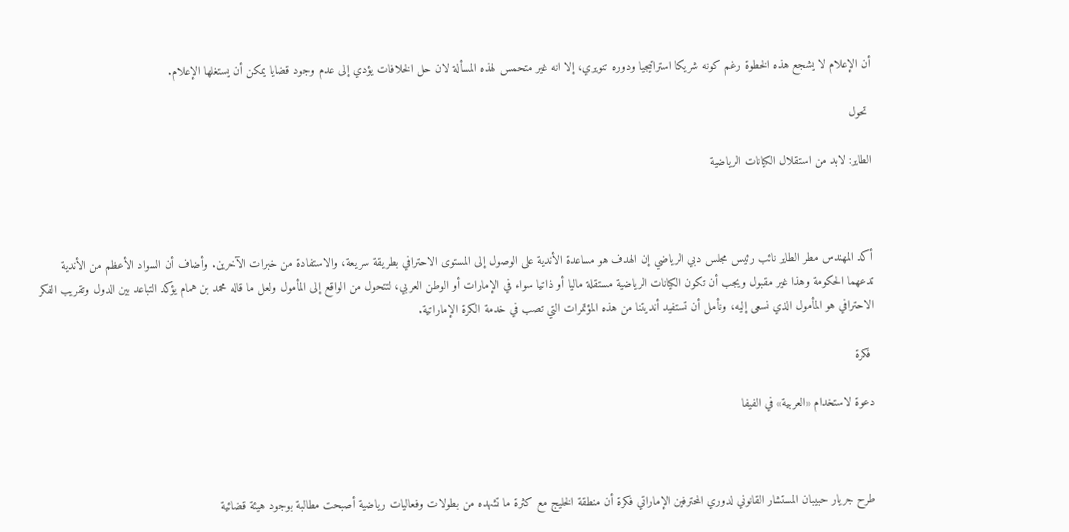أن الإعلام لا يشجع هذه الخطوة رغم كونه شريكا استراتيجيا ودوره تنويري، إلا انه غير متحمس لهذه المسألة لان حل الخلافات يؤدي إلى عدم وجود قضايا يمكن أن يستغلها الإعلام.

 تحول

الطاير: لابد من استقلال الكيانات الرياضية



أكد المهندس مطر الطاير نائب رئيس مجلس دبي الرياضي إن الهدف هو مساعدة الأندية على الوصول إلى المستوى الاحترافي بطريقة سريعة، والاستفادة من خبرات الآخرين. وأضاف أن السواد الأعظم من الأندية تدعهما الحكومة وهذا غير مقبول ويجب أن تكون الكيانات الرياضية مستقلة ماليا أو ذاتيا سواء في الإمارات أو الوطن العربي، لتتحول من الواقع إلى المأمول ولعل ما قاله محمد بن همام يؤكد التباعد بين الدول وتقريب الفكر الاحترافي هو المأمول الذي نسعى إليه، ونأمل أن تستفيد أنديتنا من هذه المؤتمرات التي تصب في خدمة الكرة الإماراتية.

 فكرة

دعوة لاستخدام «العربية» في الفيفا



طرح جريار حبيبان المستشار القانوني لدوري المحترفين الإماراتي فكرة أن منطقة الخليج مع كثرة ما تشهده من بطولات وفعاليات رياضية أصبحت مطالبة بوجود هيئة قضائية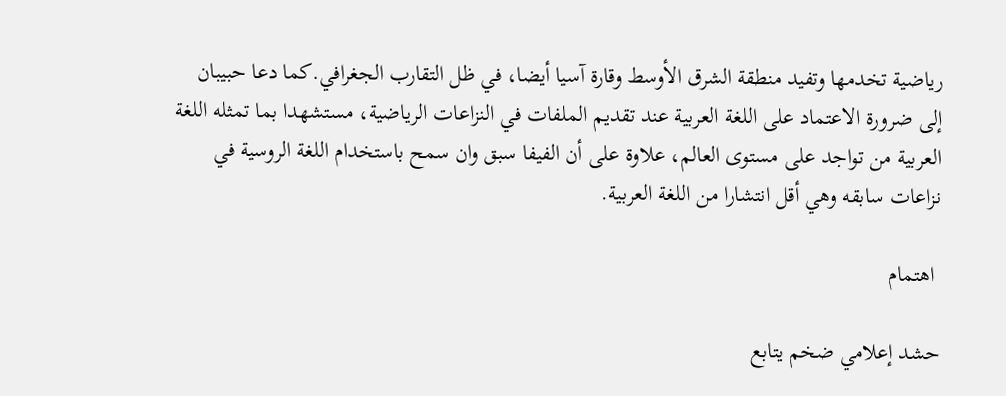رياضية تخدمها وتفيد منطقة الشرق الأوسط وقارة آسيا أيضا، في ظل التقارب الجغرافي.كما دعا حبيبان إلى ضرورة الاعتماد على اللغة العربية عند تقديم الملفات في النزاعات الرياضية، مستشهدا بما تمثله اللغة العربية من تواجد على مستوى العالم، علاوة على أن الفيفا سبق وان سمح باستخدام اللغة الروسية في نزاعات سابقه وهي أقل انتشارا من اللغة العربية.

 اهتمام

حشد إعلامي ضخم يتابع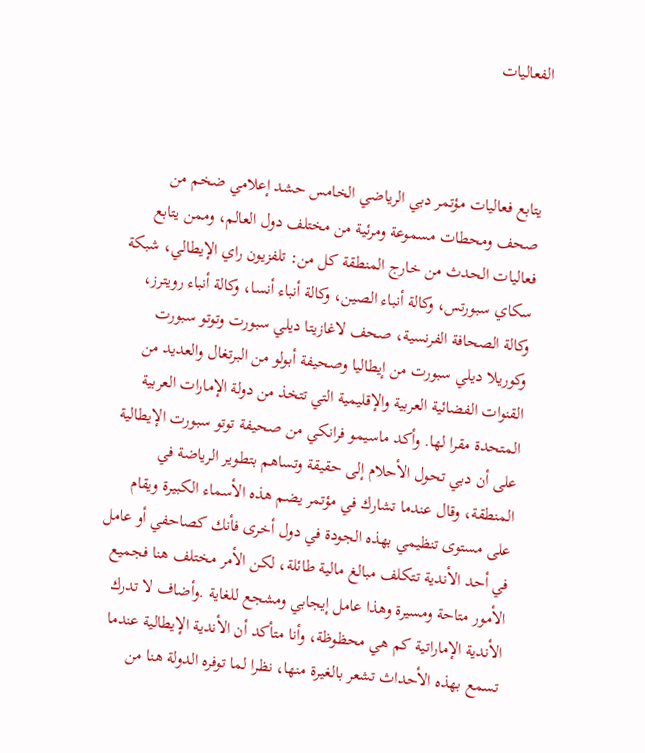الفعاليات



يتابع فعاليات مؤتمر دبي الرياضي الخامس حشد إعلامي ضخم من صحف ومحطات مسموعة ومرئية من مختلف دول العالم، وممن يتابع فعاليات الحدث من خارج المنطقة كل من: تلفزيون راي الإيطالي، شبكة سكاي سبورتس، وكالة أنباء الصين، وكالة أنباء أنسا، وكالة أنباء رويترز، وكالة الصحافة الفرنسية، صحف لاغازيتا ديلي سبورت وتوتو سبورت وكوريلا ديلي سبورت من إيطاليا وصحيفة أبولو من البرتغال والعديد من القنوات الفضائية العربية والإقليمية التي تتخذ من دولة الإمارات العربية المتحدة مقرا لها. وأكد ماسيمو فرانكي من صحيفة توتو سبورت الإيطالية على أن دبي تحول الأحلام إلى حقيقة وتساهم بتطوير الرياضة في المنطقة، وقال عندما تشارك في مؤتمر يضم هذه الأسماء الكبيرة ويقام على مستوى تنظيمي بهذه الجودة في دول أخرى فأنك كصاحفي أو عامل في أحد الأندية تتكلف مبالغ مالية طائلة، لكن الأمر مختلف هنا فجميع الأمور متاحة ومسيرة وهذا عامل إيجابي ومشجع للغاية .وأضاف لا تدرك الأندية الإماراتية كم هي محظوظة، وأنا متأكد أن الأندية الإيطالية عندما تسمع بهذه الأحداث تشعر بالغيرة منها، نظرا لما توفره الدولة هنا من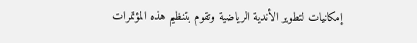إمكانيات لتطوير الأندية الرياضية وتقوم بتنظيم هذه المؤتمرات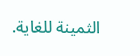الثمينة للغاية.